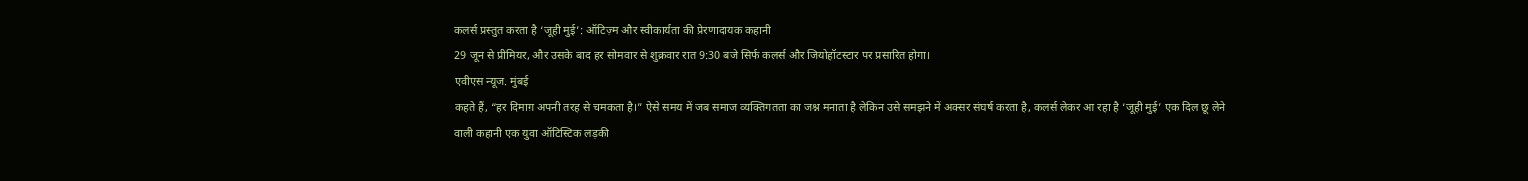कलर्स प्रस्तुत करता है ‘जूही मुई’: ऑटिज़्म और स्वीकार्यता की प्रेरणादायक कहानी
29 जून से प्रीमियर, और उसके बाद हर सोमवार से शुक्रवार रात 9:30 बजे सिर्फ कलर्स और जियोहॉटस्टार पर प्रसारित होगा।
एवीएस न्यूज. मुंबई
कहते हैं, “हर दिमाग़ अपनी तरह से चमकता है।” ऐसे समय में जब समाज व्यक्तिगतता का जश्न मनाता है लेकिन उसे समझने में अक्सर संघर्ष करता है, कलर्स लेकर आ रहा है ‘जूही मुई’ एक दिल छू लेने वाली कहानी एक युवा ऑटिस्टिक लड़की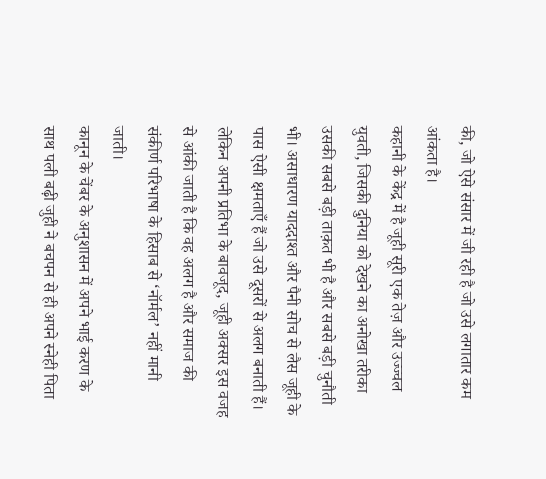की, जो ऐसे संसार में जी रही है जो उसे लगातार कम आंकता है।
कहानी के केंद्र में है जूही सूरी एक तेज़ और उज्ज्वल युवती, जिसकी दुनिया को देखने का अनोखा तरीका उसकी सबसे बड़ी ताक़त भी है और सबसे बड़ी चुनौती भी। असाधारण याददाश्त और पैनी सोच से लैस जूही के पास ऐसी क्षमताएँ हैं जो उसे दूसरों से अलग बनाती हैं। लेकिन अपनी प्रतिभा के बावजूद, जूही अक्सर इस वजह से आंकी जाती है कि वह अलग है और समाज की संकीर्ण परिभाषा के हिसाब से ‘नॉर्मल’ नहीं मानी जाती।
कानून के चेंबर के अनुशासन में अपने भाई करण के साथ पली बढ़ी जुही ने बचपन से ही अपने स्नेही पिता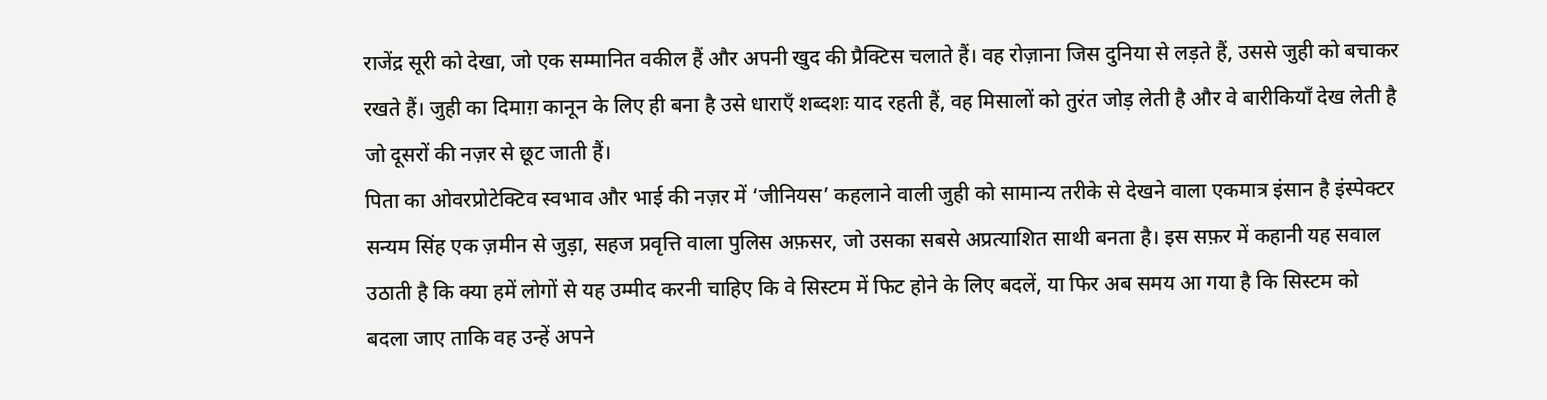राजेंद्र सूरी को देखा, जो एक सम्मानित वकील हैं और अपनी खुद की प्रैक्टिस चलाते हैं। वह रोज़ाना जिस दुनिया से लड़ते हैं, उससे जुही को बचाकर रखते हैं। जुही का दिमाग़ कानून के लिए ही बना है उसे धाराएँ शब्दशः याद रहती हैं, वह मिसालों को तुरंत जोड़ लेती है और वे बारीकियाँ देख लेती है जो दूसरों की नज़र से छूट जाती हैं।
पिता का ओवरप्रोटेक्टिव स्वभाव और भाई की नज़र में ‘जीनियस’ कहलाने वाली जुही को सामान्य तरीके से देखने वाला एकमात्र इंसान है इंस्पेक्टर सन्यम सिंह एक ज़मीन से जुड़ा, सहज प्रवृत्ति वाला पुलिस अफ़सर, जो उसका सबसे अप्रत्याशित साथी बनता है। इस सफ़र में कहानी यह सवाल उठाती है कि क्या हमें लोगों से यह उम्मीद करनी चाहिए कि वे सिस्टम में फिट होने के लिए बदलें, या फिर अब समय आ गया है कि सिस्टम को बदला जाए ताकि वह उन्हें अपने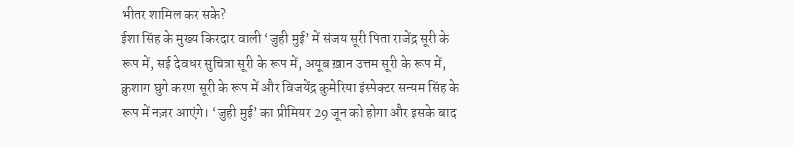भीतर शामिल कर सके?
ईशा सिंह के मुख्य किरदार वाली ‘जुही मुई’ में संजय सूरी पिता राजेंद्र सूरी के रूप में, सई देवधर सुचित्रा सूरी के रूप में, अयूब ख़ान उत्तम सूरी के रूप में, क्रुशाग घुगे करण सूरी के रूप में और विजयेंद्र कुमेरिया इंस्पेक्टर सन्यम सिंह के रूप में नज़र आएंगे। ‘जुही मुई’ का प्रीमियर 29 जून को होगा और इसके बाद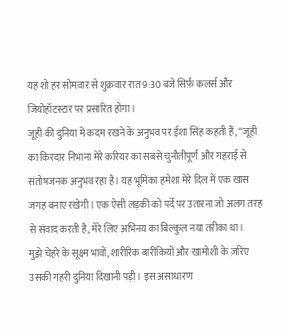यह शो हर सोमवार से शुक्रवार रात 9:30 बजे सिर्फ़ कलर्स और जियोहॉटस्टार पर प्रसारित होगा।
जूही की दुनिया में कदम रखने के अनुभव पर ईशा सिंह कहती हैं, “जूही का किरदार निभाना मेरे करियर का सबसे चुनौतीपूर्ण और गहराई से संतोषजनक अनुभव रहा है। यह भूमिका हमेशा मेरे दिल में एक खास जगह बनाए रखेगी। एक ऐसी लड़की को पर्दे पर उतारना जो अलग तरह से संवाद करती है, मेरे लिए अभिनय का बिल्कुल नया तरीका था।
मुझे चेहरे के सूक्ष्म भावों, शारीरिक बारीकियों और खामोशी के ज़रिए उसकी गहरी दुनिया दिखानी पड़ी। इस असाधारण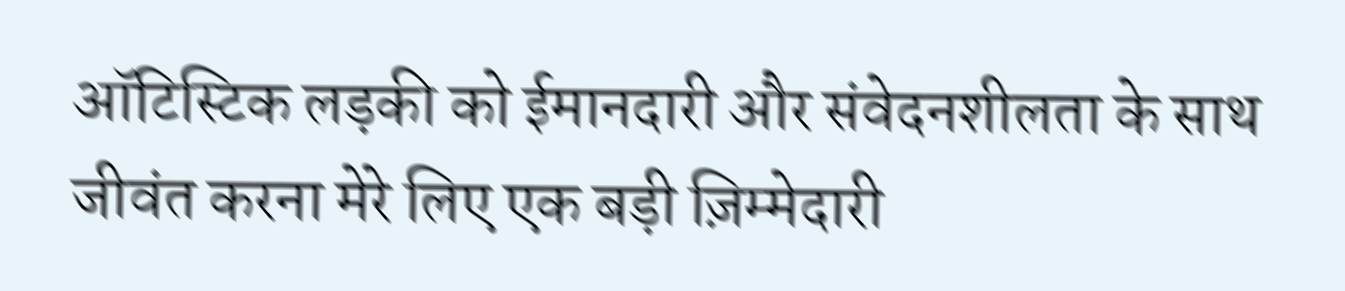ऑटिस्टिक लड़की को ईमानदारी और संवेदनशीलता के साथ जीवंत करना मेरे लिए एक बड़ी ज़िम्मेदारी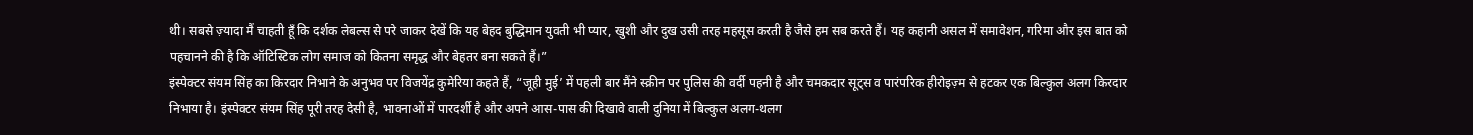थी। सबसे ज़्यादा मैं चाहती हूँ कि दर्शक लेबल्स से परे जाकर देखें कि यह बेहद बुद्धिमान युवती भी प्यार, खुशी और दुख उसी तरह महसूस करती है जैसे हम सब करते हैं। यह कहानी असल में समावेशन, गरिमा और इस बात को पहचानने की है कि ऑटिस्टिक लोग समाज को कितना समृद्ध और बेहतर बना सकते हैं।”
इंस्पेक्टर संयम सिंह का किरदार निभाने के अनुभव पर विजयेंद्र कुमेरिया कहते हैं, “जूही मुई’ में पहली बार मैंने स्क्रीन पर पुलिस की वर्दी पहनी है और चमकदार सूट्स व पारंपरिक हीरोइज़्म से हटकर एक बिल्कुल अलग किरदार निभाया है। इंस्पेक्टर संयम सिंह पूरी तरह देसी है, भावनाओं में पारदर्शी है और अपने आस-पास की दिखावे वाली दुनिया में बिल्कुल अलग-थलग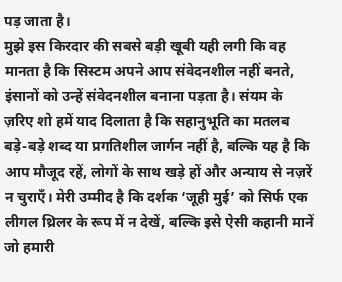पड़ जाता है।
मुझे इस किरदार की सबसे बड़ी खूबी यही लगी कि वह मानता है कि सिस्टम अपने आप संवेदनशील नहीं बनते, इंसानों को उन्हें संवेदनशील बनाना पड़ता है। संयम के ज़रिए शो हमें याद दिलाता है कि सहानुभूति का मतलब बड़े-बड़े शब्द या प्रगतिशील जार्गन नहीं है, बल्कि यह है कि आप मौजूद रहें, लोगों के साथ खड़े हों और अन्याय से नज़रें न चुराएँ। मेरी उम्मीद है कि दर्शक ‘जूही मुई’ को सिर्फ एक लीगल थ्रिलर के रूप में न देखें, बल्कि इसे ऐसी कहानी मानें जो हमारी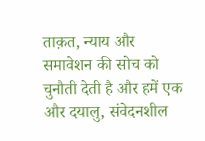ताक़त, न्याय और समावेशन की सोच को चुनौती देती है और हमें एक और दयालु, संवेदनशील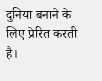दुनिया बनाने के लिए प्रेरित करती है।